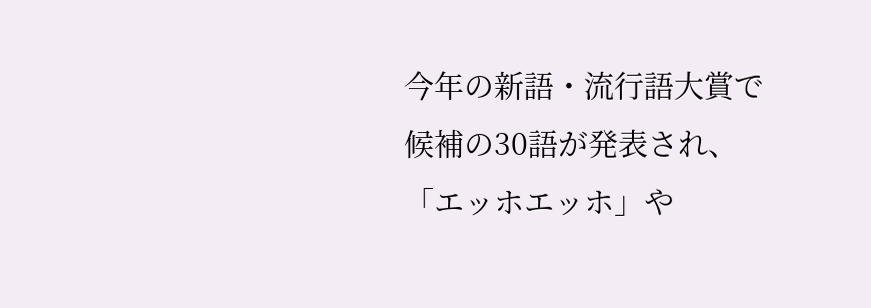今年の新語・流行語大賞で候補の30語が発表され、「エッホエッホ」や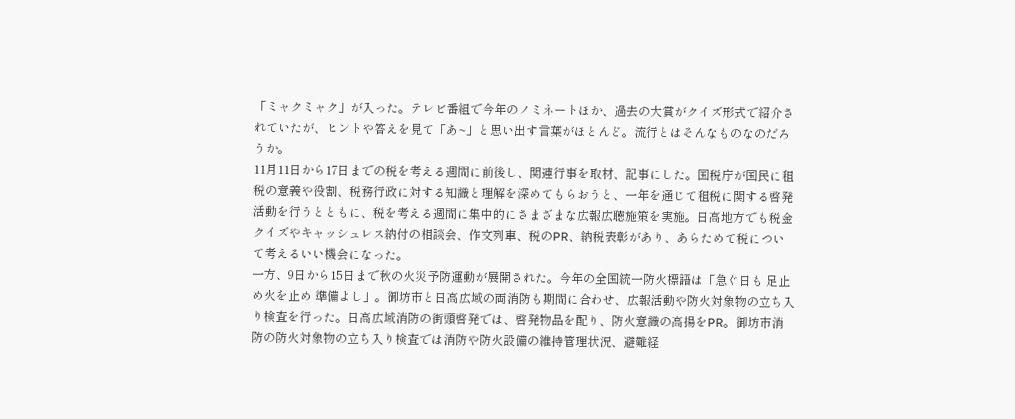「ミャクミャク」が入った。テレビ番組で今年のノミネートほか、過去の大賞がクイズ形式で紹介されていたが、ヒントや答えを見て「あ~」と思い出す言葉がほとんど。流行とはそんなものなのだろうか。
11月11日から17日までの税を考える週間に前後し、関連行事を取材、記事にした。国税庁が国民に租税の意義や役割、税務行政に対する知識と理解を深めてもらおうと、一年を通じて租税に関する啓発活動を行うとともに、税を考える週間に集中的にさまざまな広報広聴施策を実施。日高地方でも税金クイズやキャッシュレス納付の相談会、作文列車、税のPR、納税表彰があり、あらためて税について考えるいい機会になった。
一方、9日から15日まで秋の火災予防運動が展開された。今年の全国統一防火標語は「急ぐ日も 足止め火を止め 準備よし」。御坊市と日高広域の両消防も期間に合わせ、広報活動や防火対象物の立ち入り検査を行った。日高広域消防の街頭啓発では、啓発物品を配り、防火意識の高揚をPR。御坊市消防の防火対象物の立ち入り検査では消防や防火設備の維持管理状況、避難経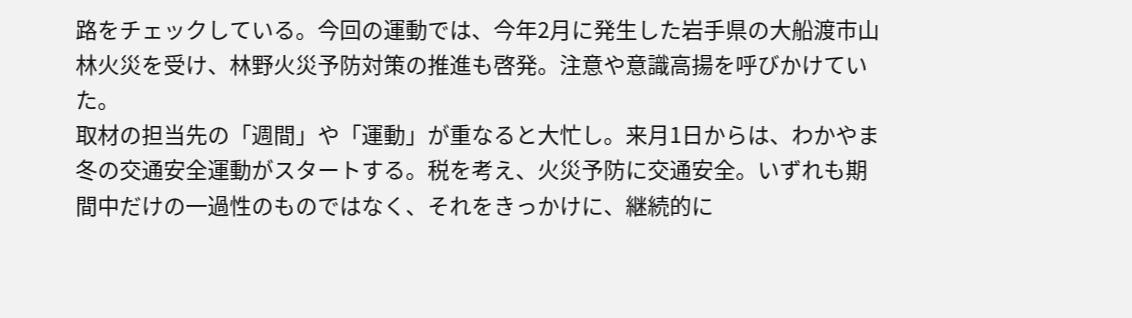路をチェックしている。今回の運動では、今年2月に発生した岩手県の大船渡市山林火災を受け、林野火災予防対策の推進も啓発。注意や意識高揚を呼びかけていた。
取材の担当先の「週間」や「運動」が重なると大忙し。来月1日からは、わかやま冬の交通安全運動がスタートする。税を考え、火災予防に交通安全。いずれも期間中だけの一過性のものではなく、それをきっかけに、継続的に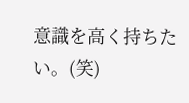意識を高く持ちたい。(笑)